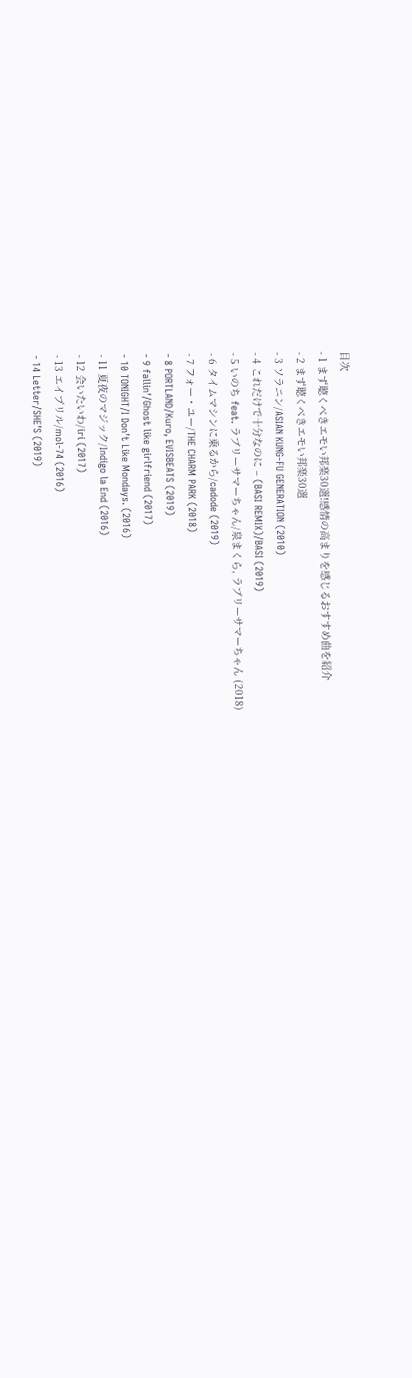目次
- 1 まず聴くべきエモい邦楽30選!感情の高まりを感じるおすすめ曲を紹介
- 2 まず聴くべきエモい邦楽30選
- 3 ソラニン/ASIAN KUNG-FU GENERATION (2010)
- 4 これだけで十分なのに – (BASI REMIX)/BASI (2019)
- 5 いのち feat. ラブリーサマーちゃん/泉まくら, ラブリーサマーちゃん (2018)
- 6 タイムマシンに乗るから/cadode (2019)
- 7 フォー・ユー/THE CHARM PARK (2018)
- 8 PORTLAND/Kuro, EVISBEATS (2019)
- 9 fallin’/Ghost like girlfriend (2017)
- 10 TONIGHT/I Don’t Like Mondays. (2016)
- 11 夏夜のマジック/Indigo la End (2016)
- 12 会いたいわ/iri (2017)
- 13 エイプリル/mol-74 (2016)
- 14 Letter/SHE’S (2019)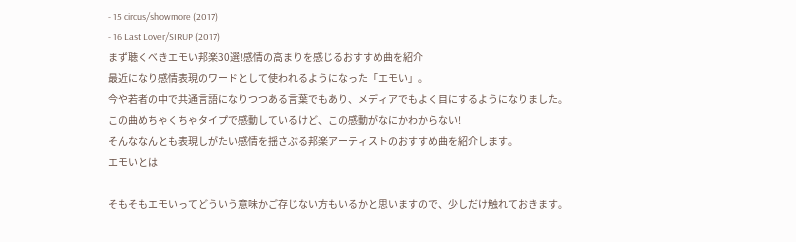- 15 circus/showmore (2017)
- 16 Last Lover/SIRUP (2017)
まず聴くべきエモい邦楽30選!感情の高まりを感じるおすすめ曲を紹介
最近になり感情表現のワードとして使われるようになった「エモい」。
今や若者の中で共通言語になりつつある言葉でもあり、メディアでもよく目にするようになりました。
この曲めちゃくちゃタイプで感動しているけど、この感動がなにかわからない!
そんななんとも表現しがたい感情を揺さぶる邦楽アーティストのおすすめ曲を紹介します。
エモいとは

そもそもエモいってどういう意味かご存じない方もいるかと思いますので、少しだけ触れておきます。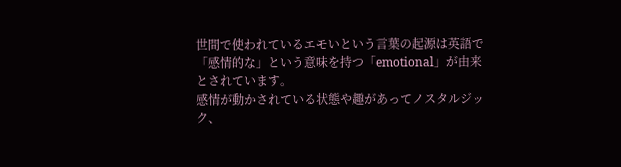世間で使われているエモいという言葉の起源は英語で「感情的な」という意味を持つ「emotional」が由来とされています。
感情が動かされている状態や趣があってノスタルジック、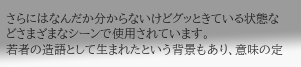さらにはなんだか分からないけどグッときている状態などさまざまなシーンで使用されています。
若者の造語として生まれたという背景もあり、意味の定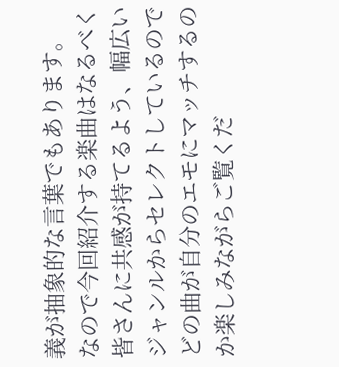義が抽象的な言葉でもあります。
なので今回紹介する楽曲はなるべく皆さんに共感が持てるよう、幅広いジャンルからセレクトしているのでどの曲が自分のエモにマッチするのか楽しみながらご覧くだ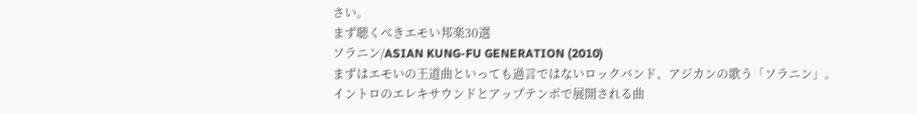さい。
まず聴くべきエモい邦楽30選
ソラニン/ASIAN KUNG-FU GENERATION (2010)
まずはエモいの王道曲といっても過言ではないロックバンド、アジカンの歌う「ソラニン」。
イントロのエレキサウンドとアップテンポで展開される曲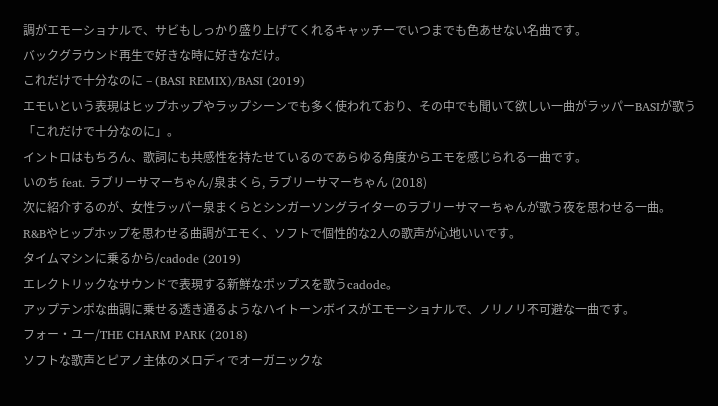調がエモーショナルで、サビもしっかり盛り上げてくれるキャッチーでいつまでも色あせない名曲です。
バックグラウンド再生で好きな時に好きなだけ。
これだけで十分なのに – (BASI REMIX)/BASI (2019)
エモいという表現はヒップホップやラップシーンでも多く使われており、その中でも聞いて欲しい一曲がラッパーBASIが歌う「これだけで十分なのに」。
イントロはもちろん、歌詞にも共感性を持たせているのであらゆる角度からエモを感じられる一曲です。
いのち feat. ラブリーサマーちゃん/泉まくら, ラブリーサマーちゃん (2018)
次に紹介するのが、女性ラッパー泉まくらとシンガーソングライターのラブリーサマーちゃんが歌う夜を思わせる一曲。
R&Bやヒップホップを思わせる曲調がエモく、ソフトで個性的な2人の歌声が心地いいです。
タイムマシンに乗るから/cadode (2019)
エレクトリックなサウンドで表現する新鮮なポップスを歌うcadode。
アップテンポな曲調に乗せる透き通るようなハイトーンボイスがエモーショナルで、ノリノリ不可避な一曲です。
フォー・ユー/THE CHARM PARK (2018)
ソフトな歌声とピアノ主体のメロディでオーガニックな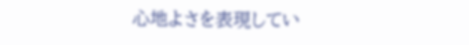心地よさを表現してい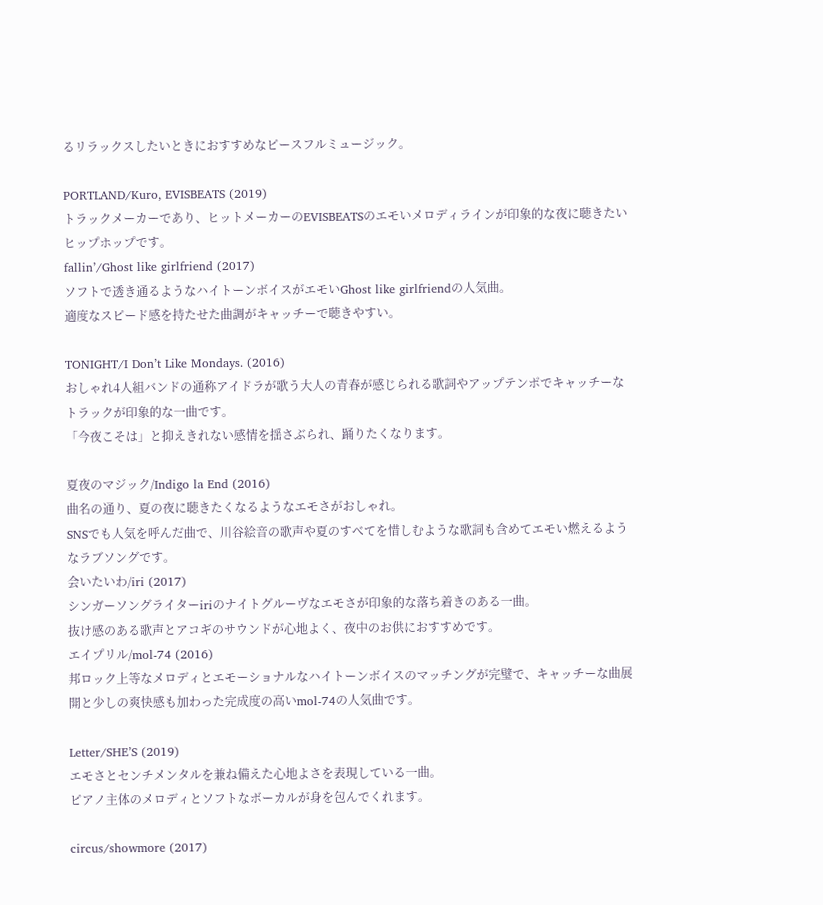るリラックスしたいときにおすすめなピースフルミュージック。

PORTLAND/Kuro, EVISBEATS (2019)
トラックメーカーであり、ヒットメーカーのEVISBEATSのエモいメロディラインが印象的な夜に聴きたいヒップホップです。
fallin’/Ghost like girlfriend (2017)
ソフトで透き通るようなハイトーンボイスがエモいGhost like girlfriendの人気曲。
適度なスピード感を持たせた曲調がキャッチーで聴きやすい。

TONIGHT/I Don’t Like Mondays. (2016)
おしゃれ4人組バンドの通称アイドラが歌う大人の青春が感じられる歌詞やアップテンポでキャッチーなトラックが印象的な一曲です。
「今夜こそは」と抑えきれない感情を揺さぶられ、踊りたくなります。

夏夜のマジック/Indigo la End (2016)
曲名の通り、夏の夜に聴きたくなるようなエモさがおしゃれ。
SNSでも人気を呼んだ曲で、川谷絵音の歌声や夏のすべてを惜しむような歌詞も含めてエモい燃えるようなラブソングです。
会いたいわ/iri (2017)
シンガーソングライターiriのナイトグルーヴなエモさが印象的な落ち着きのある一曲。
抜け感のある歌声とアコギのサウンドが心地よく、夜中のお供におすすめです。
エイプリル/mol-74 (2016)
邦ロック上等なメロディとエモーショナルなハイトーンボイスのマッチングが完璧で、キャッチーな曲展開と少しの爽快感も加わった完成度の高いmol-74の人気曲です。

Letter/SHE’S (2019)
エモさとセンチメンタルを兼ね備えた心地よさを表現している一曲。
ピアノ主体のメロディとソフトなボーカルが身を包んでくれます。

circus/showmore (2017)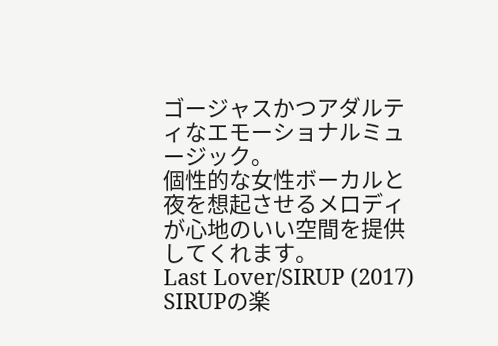ゴージャスかつアダルティなエモーショナルミュージック。
個性的な女性ボーカルと夜を想起させるメロディが心地のいい空間を提供してくれます。
Last Lover/SIRUP (2017)
SIRUPの楽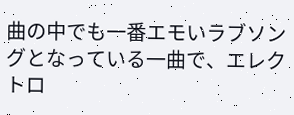曲の中でも一番エモいラブソングとなっている一曲で、エレクトロ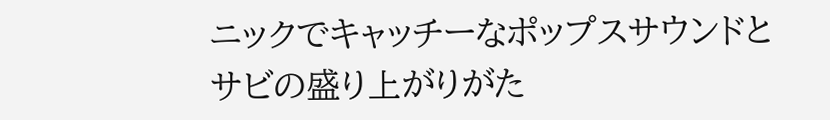ニックでキャッチーなポップスサウンドとサビの盛り上がりがた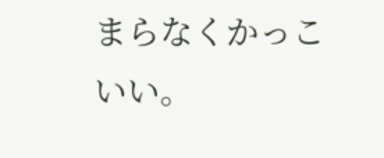まらなくかっこいい。